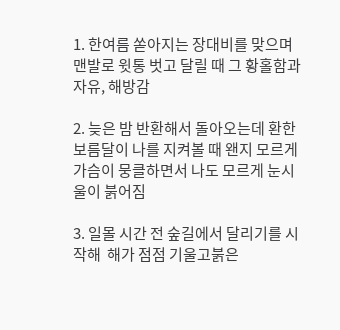1. 한여름 쏟아지는 장대비를 맞으며 맨발로 윗통 벗고 달릴 때 그 황홀함과 자유, 해방감

2. 늦은 밤 반환해서 돌아오는데 환한 보름달이 나를 지켜볼 때 왠지 모르게 가슴이 뭉클하면서 나도 모르게 눈시울이 붉어짐

3. 일몰 시간 전 숲길에서 달리기를 시작해  해가 점점 기울고붉은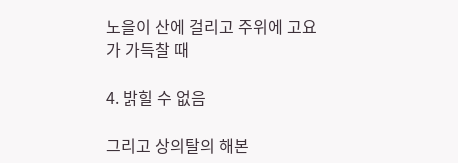노을이 산에 걸리고 주위에 고요가 가득찰 때

4. 밝힐 수 없음

그리고 상의탈의 해본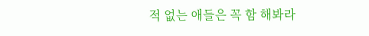적 없는 애들은 꼭 함 해봐라